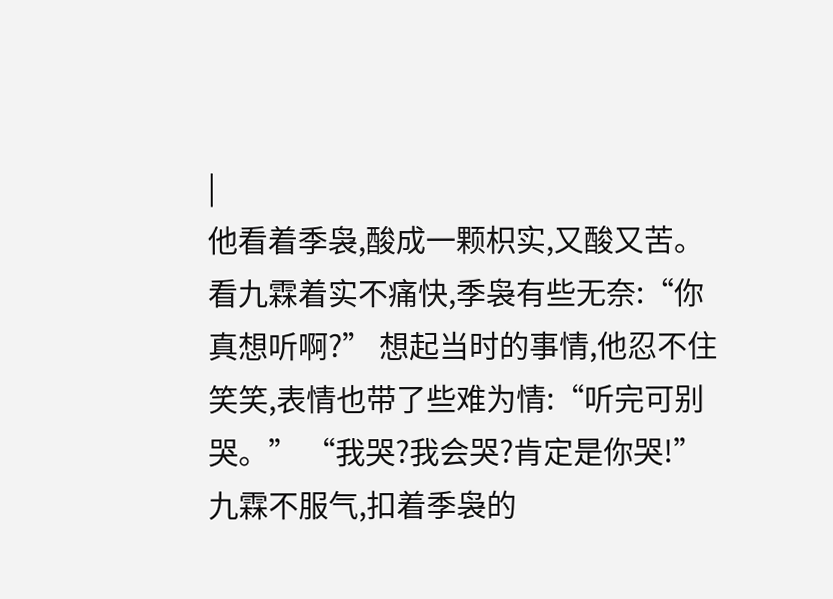|
他看着季袅,酸成一颗枳实,又酸又苦。 看九霖着实不痛快,季袅有些无奈:“你真想听啊?” 想起当时的事情,他忍不住笑笑,表情也带了些难为情:“听完可别哭。” “我哭?我会哭?肯定是你哭!” 九霖不服气,扣着季袅的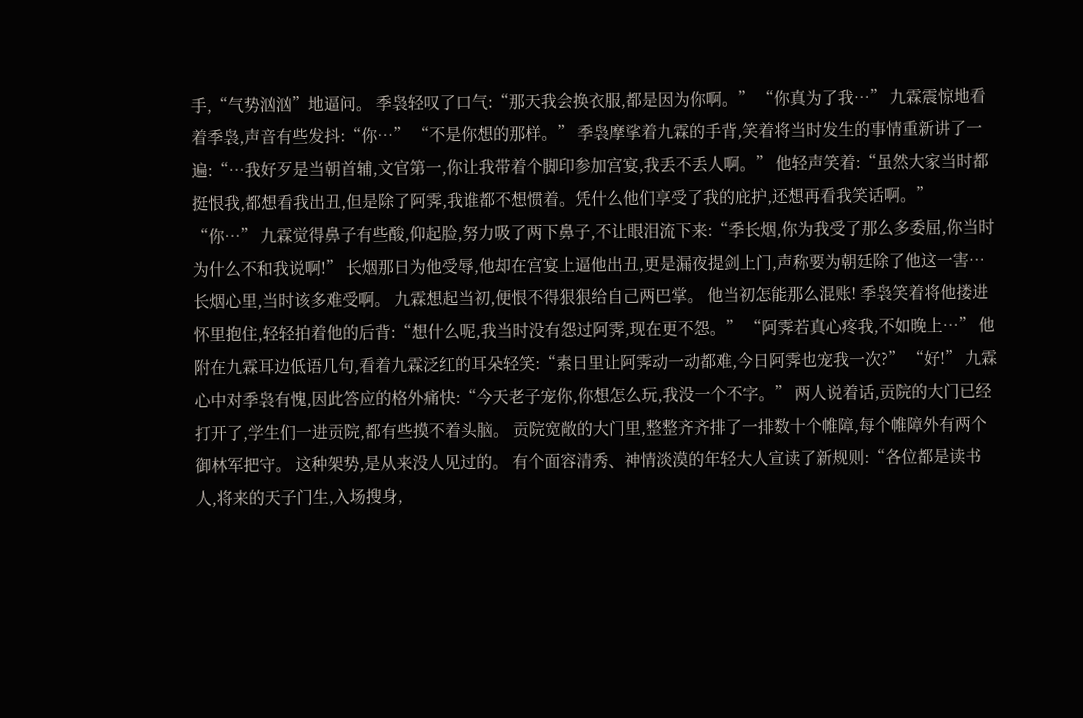手,“气势汹汹”地逼问。 季袅轻叹了口气:“那天我会换衣服,都是因为你啊。” “你真为了我…” 九霖震惊地看着季袅,声音有些发抖:“你…” “不是你想的那样。” 季袅摩挲着九霖的手背,笑着将当时发生的事情重新讲了一遍:“…我好歹是当朝首辅,文官第一,你让我带着个脚印参加宫宴,我丢不丢人啊。” 他轻声笑着:“虽然大家当时都挺恨我,都想看我出丑,但是除了阿霁,我谁都不想惯着。凭什么他们享受了我的庇护,还想再看我笑话啊。” “你…” 九霖觉得鼻子有些酸,仰起脸,努力吸了两下鼻子,不让眼泪流下来:“季长烟,你为我受了那么多委屈,你当时为什么不和我说啊!” 长烟那日为他受辱,他却在宫宴上逼他出丑,更是漏夜提剑上门,声称要为朝廷除了他这一害… 长烟心里,当时该多难受啊。 九霖想起当初,便恨不得狠狠给自己两巴掌。 他当初怎能那么混账! 季袅笑着将他搂进怀里抱住,轻轻拍着他的后背:“想什么呢,我当时没有怨过阿霁,现在更不怨。” “阿霁若真心疼我,不如晚上…” 他附在九霖耳边低语几句,看着九霖泛红的耳朵轻笑:“素日里让阿霁动一动都难,今日阿霁也宠我一次?” “好!” 九霖心中对季袅有愧,因此答应的格外痛快:“今天老子宠你,你想怎么玩,我没一个不字。” 两人说着话,贡院的大门已经打开了,学生们一进贡院,都有些摸不着头脑。 贡院宽敞的大门里,整整齐齐排了一排数十个帷障,每个帷障外有两个御林军把守。 这种架势,是从来没人见过的。 有个面容清秀、神情淡漠的年轻大人宣读了新规则:“各位都是读书人,将来的天子门生,入场搜身,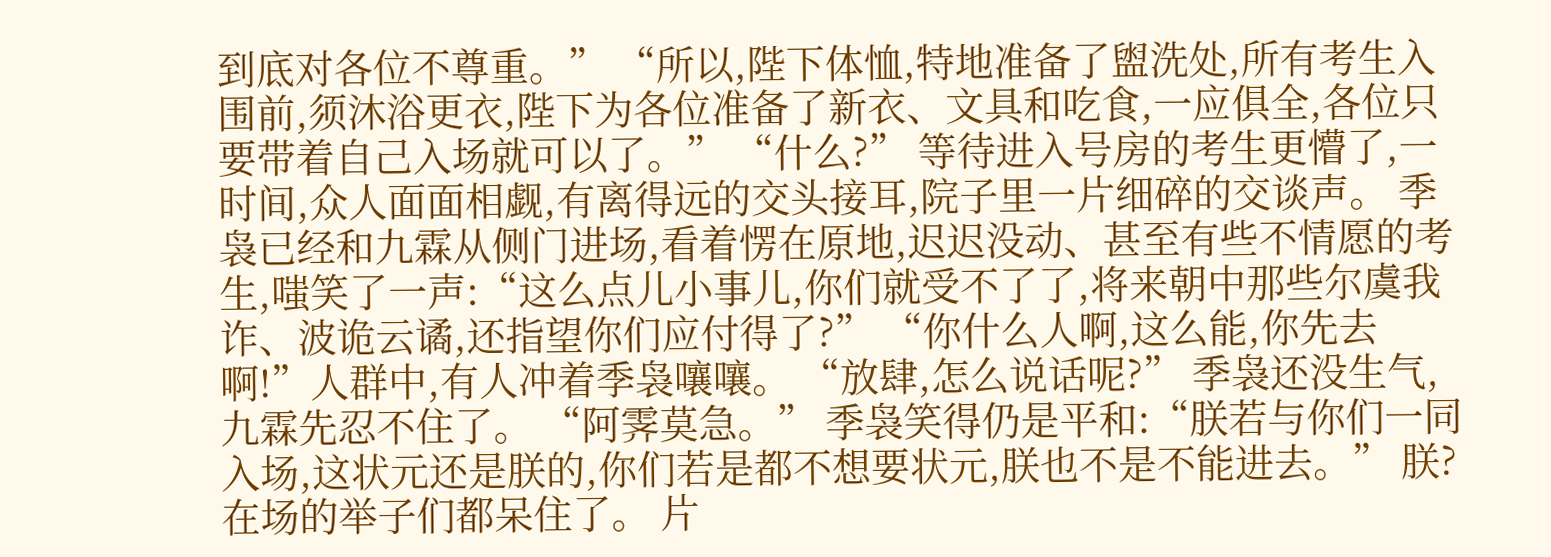到底对各位不尊重。” “所以,陛下体恤,特地准备了盥洗处,所有考生入围前,须沐浴更衣,陛下为各位准备了新衣、文具和吃食,一应俱全,各位只要带着自己入场就可以了。” “什么?” 等待进入号房的考生更懵了,一时间,众人面面相觑,有离得远的交头接耳,院子里一片细碎的交谈声。 季袅已经和九霖从侧门进场,看着愣在原地,迟迟没动、甚至有些不情愿的考生,嗤笑了一声:“这么点儿小事儿,你们就受不了了,将来朝中那些尔虞我诈、波诡云谲,还指望你们应付得了?” “你什么人啊,这么能,你先去啊!”人群中,有人冲着季袅嚷嚷。 “放肆,怎么说话呢?” 季袅还没生气,九霖先忍不住了。 “阿霁莫急。” 季袅笑得仍是平和:“朕若与你们一同入场,这状元还是朕的,你们若是都不想要状元,朕也不是不能进去。” 朕? 在场的举子们都呆住了。 片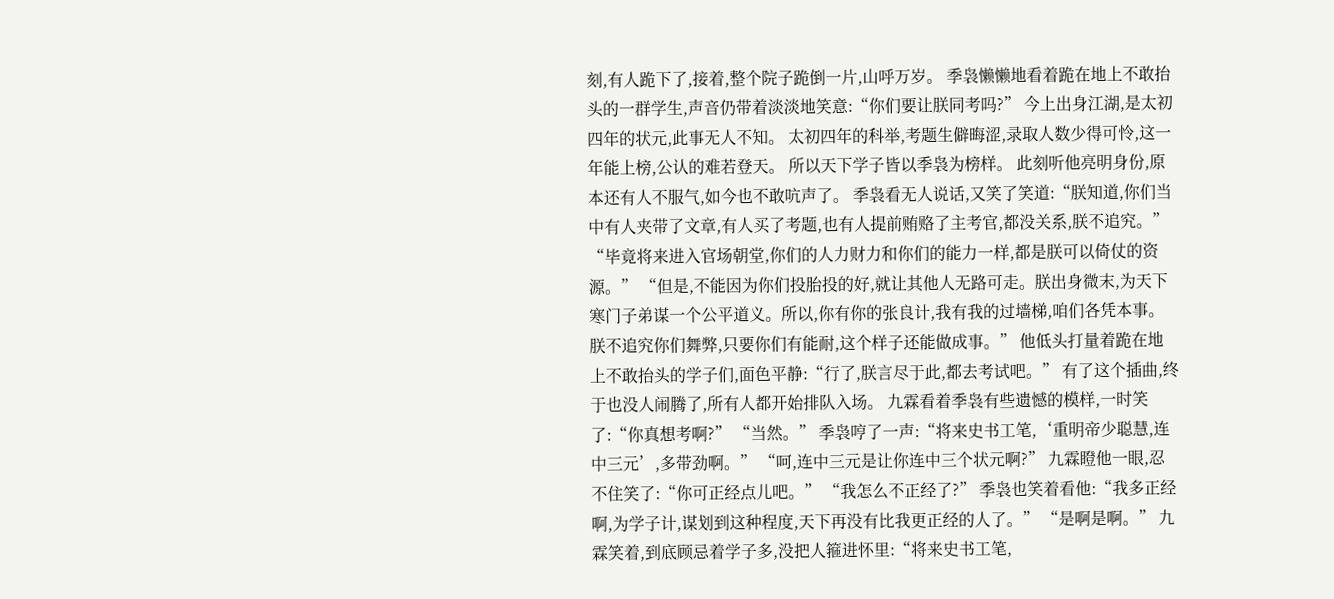刻,有人跪下了,接着,整个院子跪倒一片,山呼万岁。 季袅懒懒地看着跪在地上不敢抬头的一群学生,声音仍带着淡淡地笑意:“你们要让朕同考吗?” 今上出身江湖,是太初四年的状元,此事无人不知。 太初四年的科举,考题生僻晦涩,录取人数少得可怜,这一年能上榜,公认的难若登天。 所以天下学子皆以季袅为榜样。 此刻听他亮明身份,原本还有人不服气,如今也不敢吭声了。 季袅看无人说话,又笑了笑道:“朕知道,你们当中有人夹带了文章,有人买了考题,也有人提前贿赂了主考官,都没关系,朕不追究。” “毕竟将来进入官场朝堂,你们的人力财力和你们的能力一样,都是朕可以倚仗的资源。” “但是,不能因为你们投胎投的好,就让其他人无路可走。朕出身微末,为天下寒门子弟谋一个公平道义。所以,你有你的张良计,我有我的过墙梯,咱们各凭本事。朕不追究你们舞弊,只要你们有能耐,这个样子还能做成事。” 他低头打量着跪在地上不敢抬头的学子们,面色平静:“行了,朕言尽于此,都去考试吧。” 有了这个插曲,终于也没人闹腾了,所有人都开始排队入场。 九霖看着季袅有些遗憾的模样,一时笑了:“你真想考啊?” “当然。” 季袅哼了一声:“将来史书工笔,‘重明帝少聪慧,连中三元’,多带劲啊。” “呵,连中三元是让你连中三个状元啊?” 九霖瞪他一眼,忍不住笑了:“你可正经点儿吧。” “我怎么不正经了?” 季袅也笑着看他:“我多正经啊,为学子计,谋划到这种程度,天下再没有比我更正经的人了。” “是啊是啊。” 九霖笑着,到底顾忌着学子多,没把人箍进怀里:“将来史书工笔,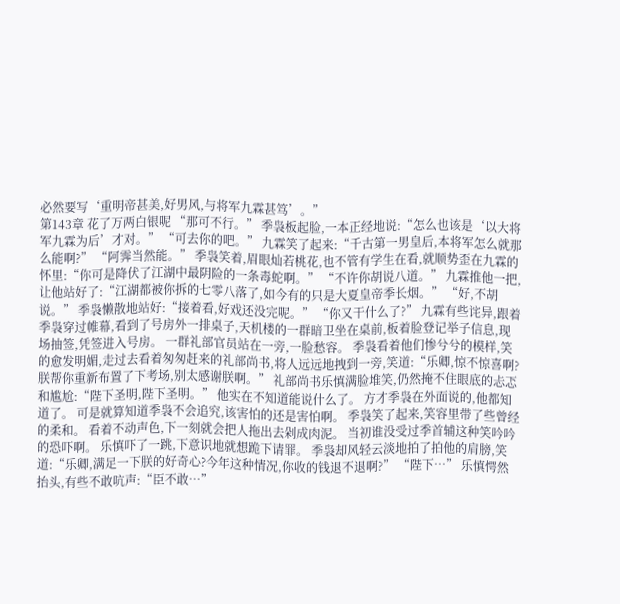必然要写‘重明帝甚美,好男风,与将军九霖甚笃’。”
第143章 花了万两白银呢 “那可不行。” 季袅板起脸,一本正经地说:“怎么也该是‘以大将军九霖为后’才对。” “可去你的吧。” 九霖笑了起来:“千古第一男皇后,本将军怎么就那么能啊?” “阿霁当然能。” 季袅笑着,眉眼灿若桃花,也不管有学生在看,就顺势歪在九霖的怀里:“你可是降伏了江湖中最阴险的一条毒蛇啊。” “不许你胡说八道。” 九霖推他一把,让他站好了:“江湖都被你拆的七零八落了,如今有的只是大夏皇帝季长烟。” “好,不胡说。” 季袅懒散地站好:“接着看,好戏还没完呢。” “你又干什么了?” 九霖有些诧异,跟着季袅穿过帷幕,看到了号房外一排桌子,天机楼的一群暗卫坐在桌前,板着脸登记举子信息,现场抽签,凭签进入号房。 一群礼部官员站在一旁,一脸愁容。 季袅看着他们惨兮兮的模样,笑的愈发明媚,走过去看着匆匆赶来的礼部尚书,将人远远地拽到一旁,笑道:“乐卿,惊不惊喜啊?朕帮你重新布置了下考场,别太感谢朕啊。” 礼部尚书乐慎满脸堆笑,仍然掩不住眼底的忐忑和尴尬:“陛下圣明,陛下圣明。” 他实在不知道能说什么了。 方才季袅在外面说的,他都知道了。 可是就算知道季袅不会追究,该害怕的还是害怕啊。 季袅笑了起来,笑容里带了些曾经的柔和。 看着不动声色,下一刻就会把人拖出去剁成肉泥。 当初谁没受过季首辅这种笑吟吟的恐吓啊。 乐慎吓了一跳,下意识地就想跪下请罪。 季袅却风轻云淡地拍了拍他的肩膀,笑道:“乐卿,满足一下朕的好奇心?今年这种情况,你收的钱退不退啊?” “陛下…” 乐慎愕然抬头,有些不敢吭声:“臣不敢…”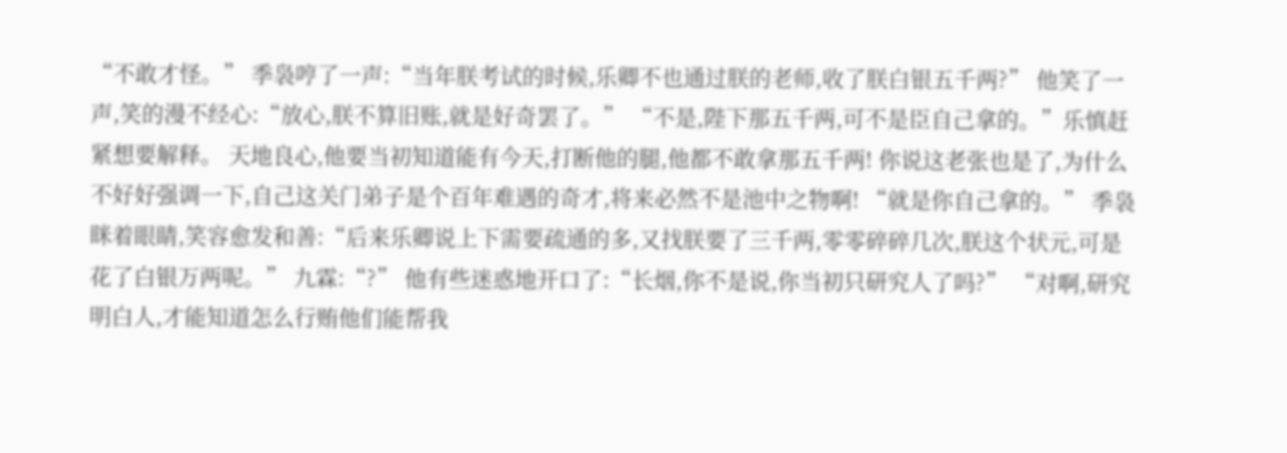“不敢才怪。” 季袅哼了一声:“当年朕考试的时候,乐卿不也通过朕的老师,收了朕白银五千两?” 他笑了一声,笑的漫不经心:“放心,朕不算旧账,就是好奇罢了。” “不是,陛下那五千两,可不是臣自己拿的。”乐慎赶紧想要解释。 天地良心,他要当初知道能有今天,打断他的腿,他都不敢拿那五千两! 你说这老张也是了,为什么不好好强调一下,自己这关门弟子是个百年难遇的奇才,将来必然不是池中之物啊! “就是你自己拿的。” 季袅眯着眼睛,笑容愈发和善:“后来乐卿说上下需要疏通的多,又找朕要了三千两,零零碎碎几次,朕这个状元,可是花了白银万两呢。” 九霖:“?” 他有些迷惑地开口了:“长烟,你不是说,你当初只研究人了吗?” “对啊,研究明白人,才能知道怎么行贿他们能帮我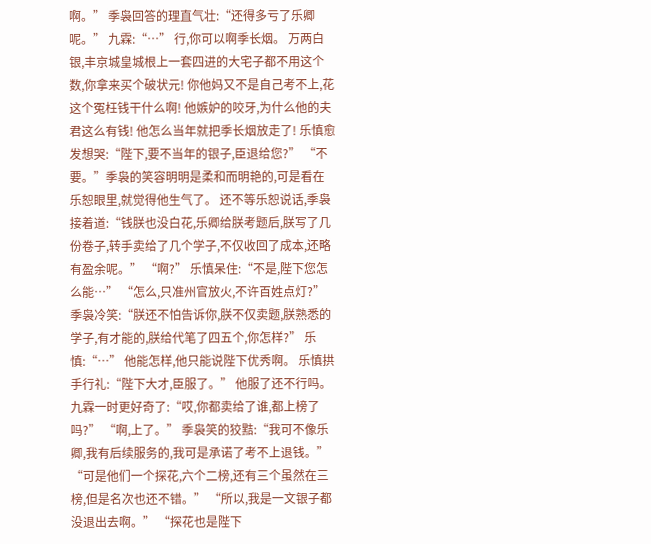啊。” 季袅回答的理直气壮:“还得多亏了乐卿呢。” 九霖:“…” 行,你可以啊季长烟。 万两白银,丰京城皇城根上一套四进的大宅子都不用这个数,你拿来买个破状元! 你他妈又不是自己考不上,花这个冤枉钱干什么啊! 他嫉妒的咬牙,为什么他的夫君这么有钱! 他怎么当年就把季长烟放走了! 乐慎愈发想哭:“陛下,要不当年的银子,臣退给您?” “不要。”季袅的笑容明明是柔和而明艳的,可是看在乐恕眼里,就觉得他生气了。 还不等乐恕说话,季袅接着道:“钱朕也没白花,乐卿给朕考题后,朕写了几份卷子,转手卖给了几个学子,不仅收回了成本,还略有盈余呢。” “啊?” 乐慎呆住:“不是,陛下您怎么能…” “怎么,只准州官放火,不许百姓点灯?” 季袅冷笑:“朕还不怕告诉你,朕不仅卖题,朕熟悉的学子,有才能的,朕给代笔了四五个,你怎样?” 乐慎:“…” 他能怎样,他只能说陛下优秀啊。 乐慎拱手行礼:“陛下大才,臣服了。” 他服了还不行吗。 九霖一时更好奇了:“哎,你都卖给了谁,都上榜了吗?” “啊,上了。” 季袅笑的狡黠:“我可不像乐卿,我有后续服务的,我可是承诺了考不上退钱。” “可是他们一个探花,六个二榜,还有三个虽然在三榜,但是名次也还不错。” “所以,我是一文银子都没退出去啊。” “探花也是陛下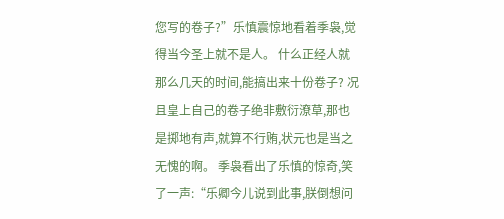您写的卷子?”乐慎震惊地看着季袅,觉得当今圣上就不是人。 什么正经人就那么几天的时间,能搞出来十份卷子? 况且皇上自己的卷子绝非敷衍潦草,那也是掷地有声,就算不行贿,状元也是当之无愧的啊。 季袅看出了乐慎的惊奇,笑了一声:“乐卿今儿说到此事,朕倒想问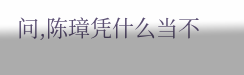问,陈璋凭什么当不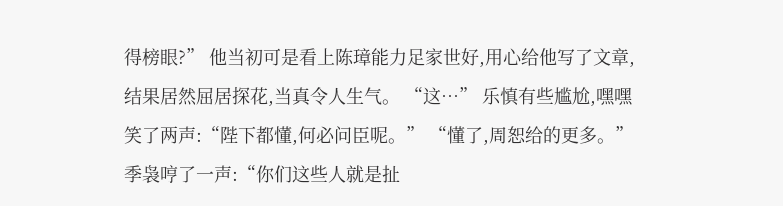得榜眼?” 他当初可是看上陈璋能力足家世好,用心给他写了文章,结果居然屈居探花,当真令人生气。 “这…” 乐慎有些尴尬,嘿嘿笑了两声:“陛下都懂,何必问臣呢。” “懂了,周恕给的更多。” 季袅哼了一声:“你们这些人就是扯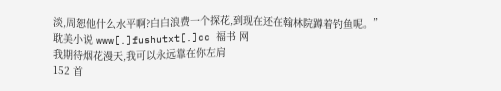淡,周恕他什么水平啊?白白浪费一个探花,到现在还在翰林院蹲着钓鱼呢。”
耽美小说 www[.]fushutxt[.]cc 福书 网
我期待烟花漫天,我可以永远靠在你左肩
152 首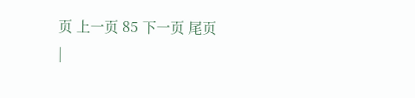页 上一页 85 下一页 尾页
|